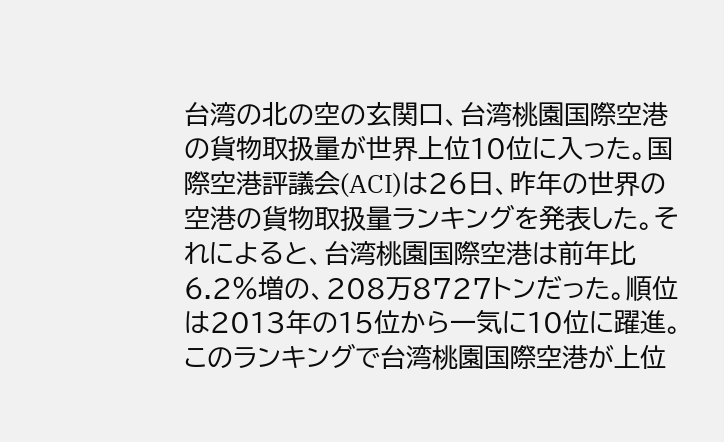台湾の北の空の玄関口、台湾桃園国際空港の貨物取扱量が世界上位10位に入った。国際空港評議会(ACI)は26日、昨年の世界の空港の貨物取扱量ランキングを発表した。それによると、台湾桃園国際空港は前年比6.2%増の、208万8727トンだった。順位は2013年の15位から一気に10位に躍進。このランキングで台湾桃園国際空港が上位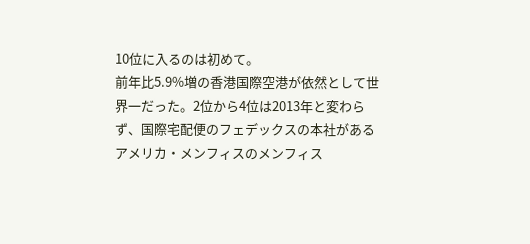10位に入るのは初めて。
前年比5.9%増の香港国際空港が依然として世界一だった。2位から4位は2013年と変わらず、国際宅配便のフェデックスの本社があるアメリカ・メンフィスのメンフィス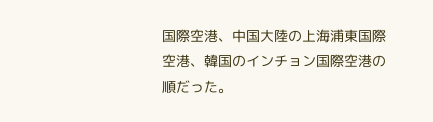国際空港、中国大陸の上海浦東国際空港、韓国のインチョン国際空港の順だった。